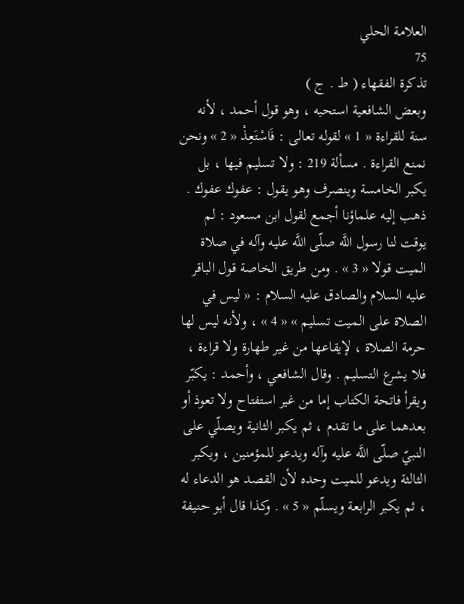العلامة الحلي
75
تذكرة الفقهاء ( ط . ج )
وبعض الشافعية استحبه ، وهو قول أحمد ، لأنه سنة للقراءة « 1 » لقوله تعالى : فَاسْتَعِذْ « 2 » ونحن نمنع القراءة . مسألة 219 : ولا تسليم فيها ، بل يكبر الخامسة وينصرف وهو يقول : عفوك عفوك . ذهب إليه علماؤنا أجمع لقول ابن مسعود : لم يوقت لنا رسول اللَّه صلّى اللَّه عليه وآله في صلاة الميت قولا « 3 » . ومن طريق الخاصة قول الباقر عليه السلام والصادق عليه السلام : « ليس في الصلاة على الميت تسليم » « 4 » ، ولأنه ليس لها حرمة الصلاة ، لإيقاعها من غير طهارة ولا قراءة ، فلا يشرع التسليم . وقال الشافعي ، وأحمد : يكبّر ويقرأ فاتحة الكتاب إما من غير استفتاح ولا تعوذ أو بعدهما على ما تقدم ، ثم يكبر الثانية ويصلّي على النبيّ صلّى اللَّه عليه وآله ويدعو للمؤمنين ، ويكبر الثالثة ويدعو للميت وحده لأن القصد هو الدعاء له ، ثم يكبر الرابعة ويسلّم « 5 » . وكذا قال أبو حنيفة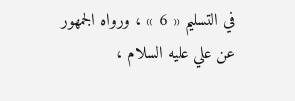في التسليم « 6 » ، ورواه الجمهور عن علي عليه السلام ،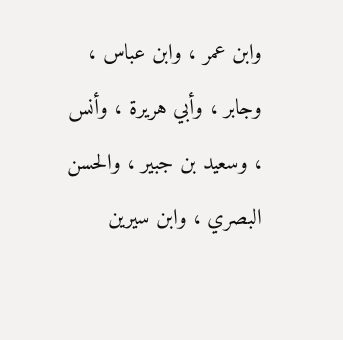وابن عمر ، وابن عباس ، وجابر ، وأبي هريرة ، وأنس ، وسعيد بن جبير ، والحسن البصري ، وابن سيرين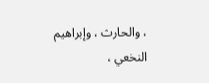، والحارث ، وإبراهيم النخعي ،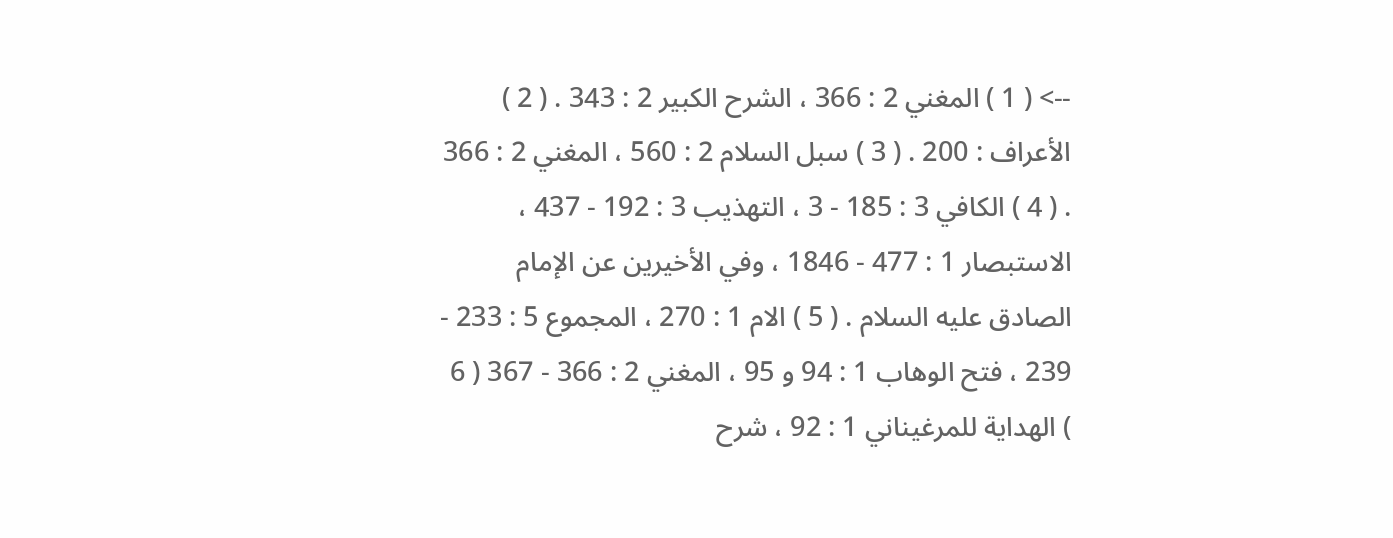--> ( 1 ) المغني 2 : 366 ، الشرح الكبير 2 : 343 . ( 2 ) الأعراف : 200 . ( 3 ) سبل السلام 2 : 560 ، المغني 2 : 366 . ( 4 ) الكافي 3 : 185 - 3 ، التهذيب 3 : 192 - 437 ، الاستبصار 1 : 477 - 1846 ، وفي الأخيرين عن الإمام الصادق عليه السلام . ( 5 ) الام 1 : 270 ، المجموع 5 : 233 - 239 ، فتح الوهاب 1 : 94 و 95 ، المغني 2 : 366 - 367 ( 6 ) الهداية للمرغيناني 1 : 92 ، شرح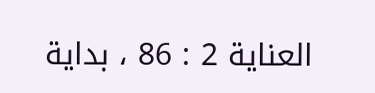العناية 2 : 86 ، بداية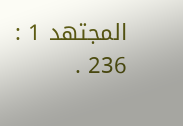المجتهد 1 : 236 .